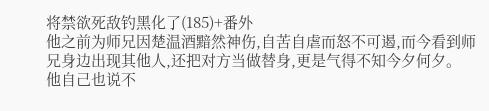将禁欲死敌钓黑化了(185)+番外
他之前为师兄因楚温酒黯然神伤,自苦自虐而怒不可遏,而今看到师兄身边出现其他人,还把对方当做替身,更是气得不知今夕何夕。
他自己也说不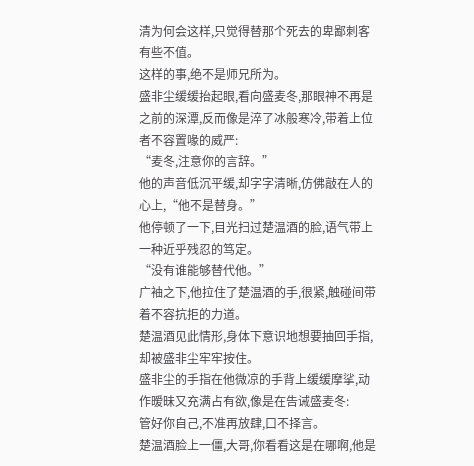清为何会这样,只觉得替那个死去的卑鄙刺客有些不值。
这样的事,绝不是师兄所为。
盛非尘缓缓抬起眼,看向盛麦冬,那眼神不再是之前的深潭,反而像是淬了冰般寒冷,带着上位者不容置喙的威严:
“麦冬,注意你的言辞。”
他的声音低沉平缓,却字字清晰,仿佛敲在人的心上,“他不是替身。”
他停顿了一下,目光扫过楚温酒的脸,语气带上一种近乎残忍的笃定。
“没有谁能够替代他。”
广袖之下,他拉住了楚温酒的手,很紧,触碰间带着不容抗拒的力道。
楚温酒见此情形,身体下意识地想要抽回手指,却被盛非尘牢牢按住。
盛非尘的手指在他微凉的手背上缓缓摩挲,动作暧昧又充满占有欲,像是在告诫盛麦冬:
管好你自己,不准再放肆,口不择言。
楚温酒脸上一僵,大哥,你看看这是在哪啊,他是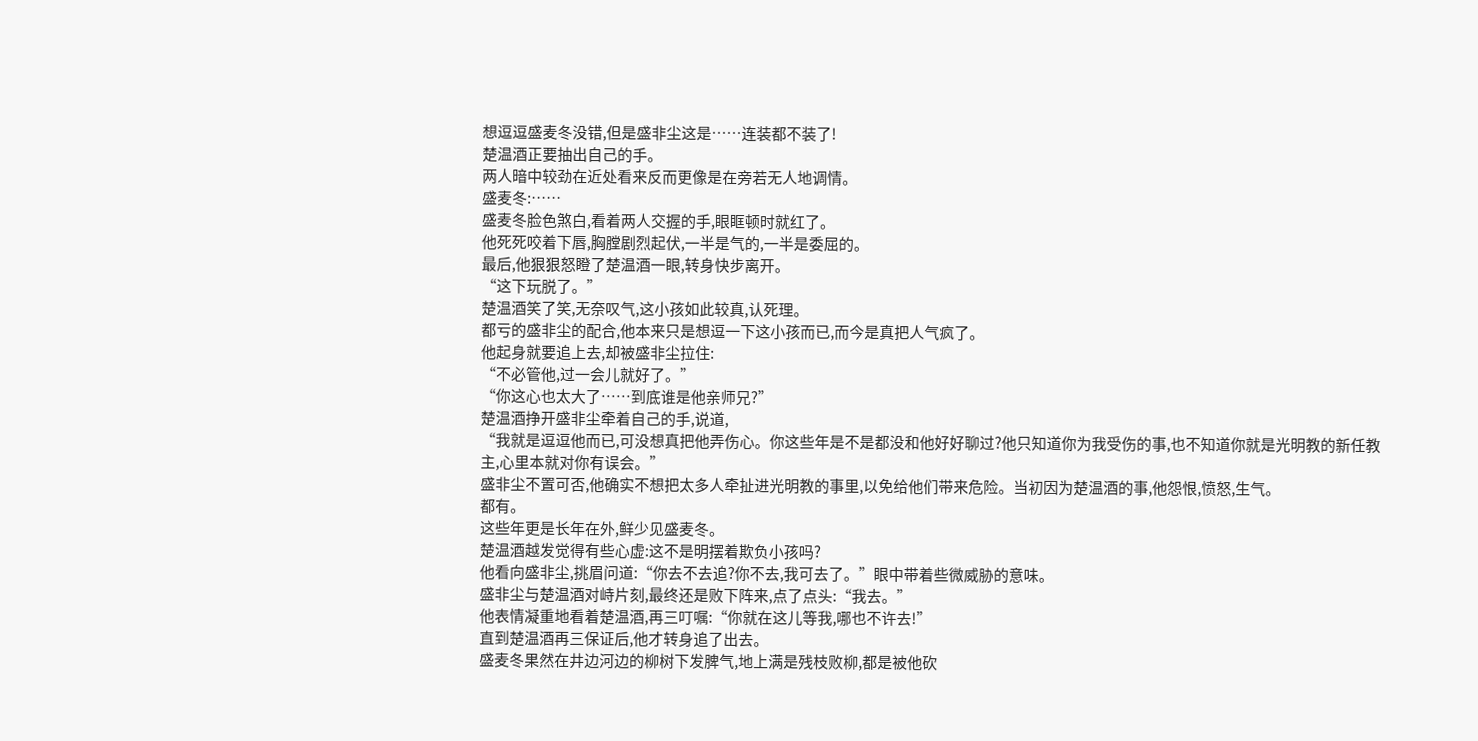想逗逗盛麦冬没错,但是盛非尘这是……连装都不装了!
楚温酒正要抽出自己的手。
两人暗中较劲在近处看来反而更像是在旁若无人地调情。
盛麦冬:……
盛麦冬脸色煞白,看着两人交握的手,眼眶顿时就红了。
他死死咬着下唇,胸膛剧烈起伏,一半是气的,一半是委屈的。
最后,他狠狠怒瞪了楚温酒一眼,转身快步离开。
“这下玩脱了。”
楚温酒笑了笑,无奈叹气,这小孩如此较真,认死理。
都亏的盛非尘的配合,他本来只是想逗一下这小孩而已,而今是真把人气疯了。
他起身就要追上去,却被盛非尘拉住:
“不必管他,过一会儿就好了。”
“你这心也太大了……到底谁是他亲师兄?”
楚温酒挣开盛非尘牵着自己的手,说道,
“我就是逗逗他而已,可没想真把他弄伤心。你这些年是不是都没和他好好聊过?他只知道你为我受伤的事,也不知道你就是光明教的新任教主,心里本就对你有误会。”
盛非尘不置可否,他确实不想把太多人牵扯进光明教的事里,以免给他们带来危险。当初因为楚温酒的事,他怨恨,愤怒,生气。
都有。
这些年更是长年在外,鲜少见盛麦冬。
楚温酒越发觉得有些心虚:这不是明摆着欺负小孩吗?
他看向盛非尘,挑眉问道:“你去不去追?你不去,我可去了。”眼中带着些微威胁的意味。
盛非尘与楚温酒对峙片刻,最终还是败下阵来,点了点头:“我去。”
他表情凝重地看着楚温酒,再三叮嘱:“你就在这儿等我,哪也不许去!”
直到楚温酒再三保证后,他才转身追了出去。
盛麦冬果然在井边河边的柳树下发脾气,地上满是残枝败柳,都是被他砍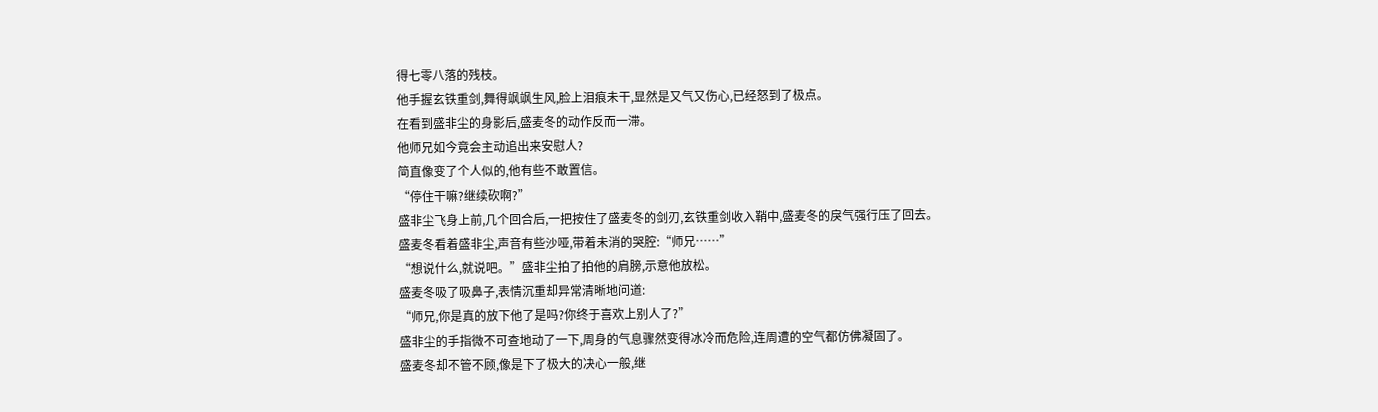得七零八落的残枝。
他手握玄铁重剑,舞得飒飒生风,脸上泪痕未干,显然是又气又伤心,已经怒到了极点。
在看到盛非尘的身影后,盛麦冬的动作反而一滞。
他师兄如今竟会主动追出来安慰人?
简直像变了个人似的,他有些不敢置信。
“停住干嘛?继续砍啊?”
盛非尘飞身上前,几个回合后,一把按住了盛麦冬的剑刃,玄铁重剑收入鞘中,盛麦冬的戾气强行压了回去。
盛麦冬看着盛非尘,声音有些沙哑,带着未消的哭腔:“师兄……”
“想说什么,就说吧。”盛非尘拍了拍他的肩膀,示意他放松。
盛麦冬吸了吸鼻子,表情沉重却异常清晰地问道:
“师兄,你是真的放下他了是吗?你终于喜欢上别人了?”
盛非尘的手指微不可查地动了一下,周身的气息骤然变得冰冷而危险,连周遭的空气都仿佛凝固了。
盛麦冬却不管不顾,像是下了极大的决心一般,继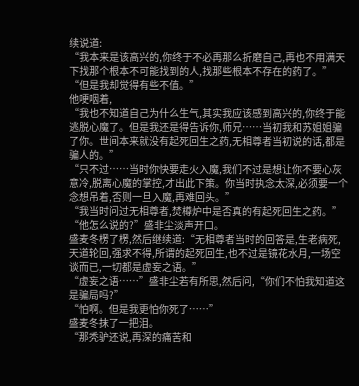续说道:
“我本来是该高兴的,你终于不必再那么折磨自己,再也不用满天下找那个根本不可能找到的人,找那些根本不存在的药了。”
“但是我却觉得有些不值。”
他哽咽着,
“我也不知道自己为什么生气,其实我应该感到高兴的,你终于能逃脱心魔了。但是我还是得告诉你,师兄……当初我和苏姐姐骗了你。世间本来就没有起死回生之药,无相尊者当初说的话,都是骗人的。”
“只不过……当时你快要走火入魔,我们不过是想让你不要心灰意冷,脱离心魔的掌控,才出此下策。你当时执念太深,必须要一个念想吊着,否则一旦入魔,再难回头。”
“我当时问过无相尊者,焚樽炉中是否真的有起死回生之药。”
“他怎么说的?”盛非尘淡声开口。
盛麦冬楞了楞,然后继续道:“无相尊者当时的回答是,生老病死,天道轮回,强求不得,所谓的起死回生,也不过是镜花水月,一场空谈而已,一切都是虚妄之语。”
“虚妄之语……”盛非尘若有所思,然后问,“你们不怕我知道这是骗局吗?”
“怕啊。但是我更怕你死了……”
盛麦冬抹了一把泪。
“那秃驴还说,再深的痛苦和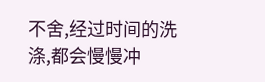不舍,经过时间的洗涤,都会慢慢冲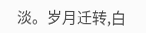淡。岁月迁转,白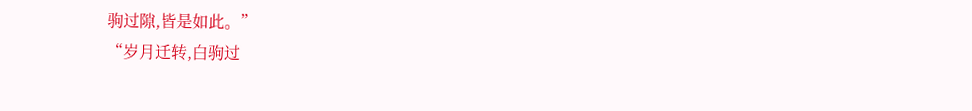驹过隙,皆是如此。”
“岁月迁转,白驹过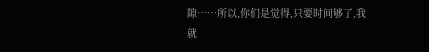隙……所以,你们是觉得,只要时间够了,我就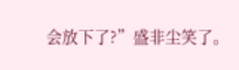会放下了?”盛非尘笑了。